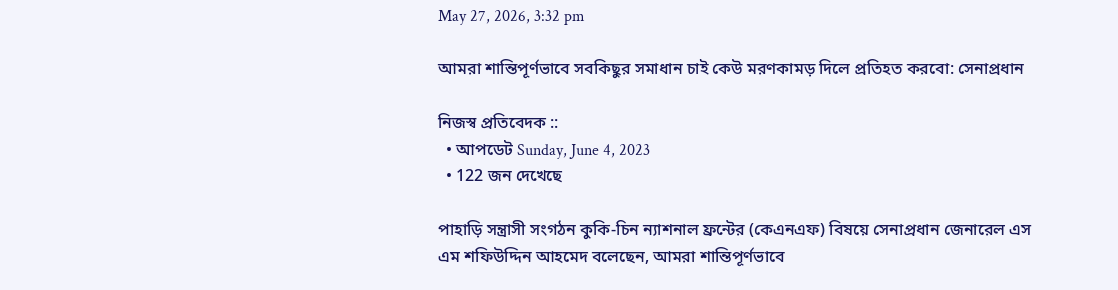May 27, 2026, 3:32 pm

আমরা শান্তিপূর্ণভাবে সবকিছুর সমাধান চাই কেউ মরণকামড় দিলে প্রতিহত করবো: সেনাপ্রধান

নিজস্ব প্রতিবেদক ::
  • আপডেট Sunday, June 4, 2023
  • 122 জন দেখেছে

পাহাড়ি সন্ত্রাসী সংগঠন কুকি-চিন ন্যাশনাল ফ্রন্টের (কেএনএফ) বিষয়ে সেনাপ্রধান জেনারেল এস এম শফিউদ্দিন আহমেদ বলেছেন, আমরা শান্তিপূর্ণভাবে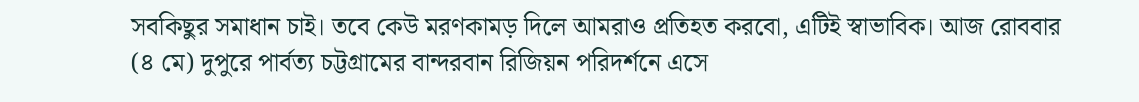সবকিছুর সমাধান চাই। তবে কেউ মরণকামড় দিলে আমরাও প্রতিহত করবো, এটিই স্বাভাবিক। আজ রোববার (৪ মে) দুপুরে পার্বত্য চট্টগ্রামের বান্দরবান রিজিয়ন পরিদর্শনে এসে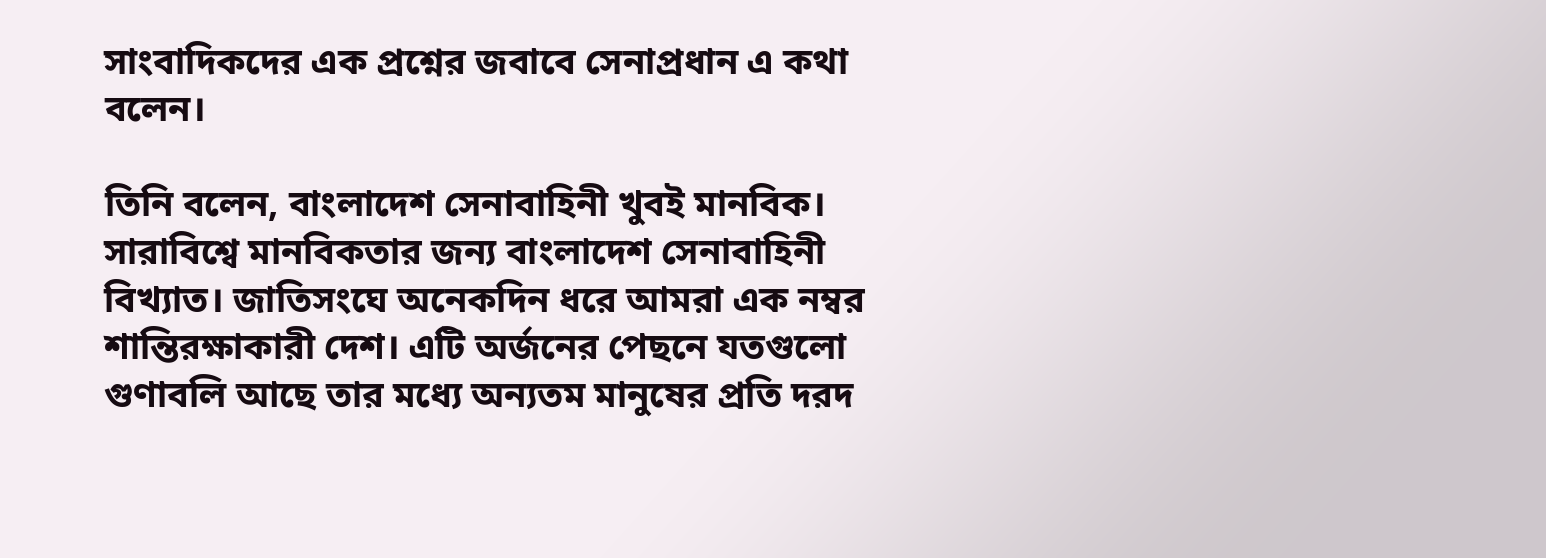সাংবাদিকদের এক প্রশ্নের জবাবে সেনাপ্রধান এ কথা বলেন।

তিনি বলেন, বাংলাদেশ সেনাবাহিনী খুবই মানবিক। সারাবিশ্বে মানবিকতার জন্য বাংলাদেশ সেনাবাহিনী বিখ্যাত। জাতিসংঘে অনেকদিন ধরে আমরা এক নম্বর শান্তিরক্ষাকারী দেশ। এটি অর্জনের পেছনে যতগুলো গুণাবলি আছে তার মধ্যে অন্যতম মানুষের প্রতি দরদ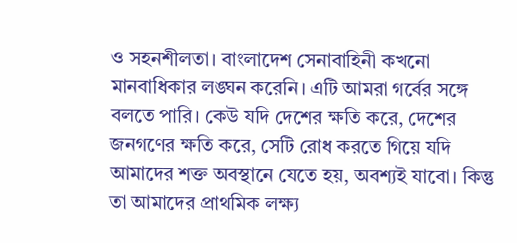ও সহনশীলতা। বাংলাদেশ সেনাবাহিনী কখনো মানবাধিকার লঙ্ঘন করেনি। এটি আমরা গর্বের সঙ্গে বলতে পারি। কেউ যদি দেশের ক্ষতি করে, দেশের জনগণের ক্ষতি করে, সেটি রোধ করতে গিয়ে যদি আমাদের শক্ত অবস্থানে যেতে হয়, অবশ্যই যাবো। কিন্তু তা আমাদের প্রাথমিক লক্ষ্য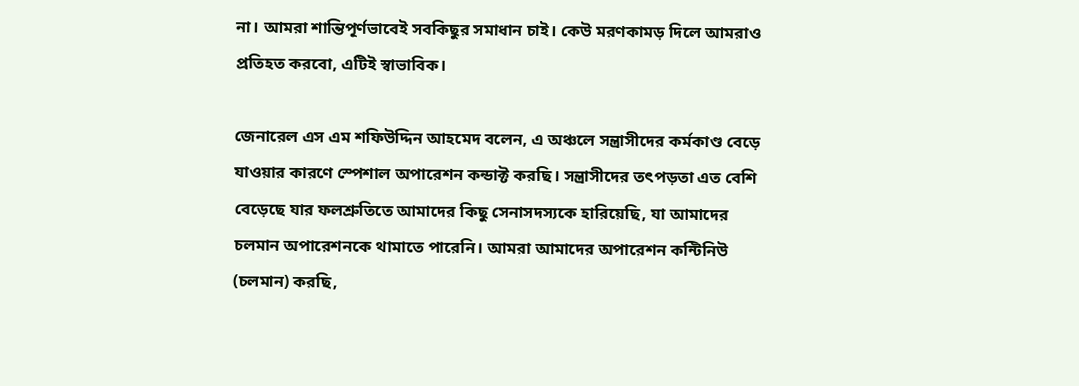না। আমরা শান্তিপূর্ণভাবেই সবকিছুর সমাধান চাই। কেউ মরণকামড় দিলে আমরাও প্রতিহত করবো, এটিই স্বাভাবিক।

জেনারেল এস এম শফিউদ্দিন আহমেদ বলেন, এ অঞ্চলে সন্ত্রাসীদের কর্মকাণ্ড বেড়ে যাওয়ার কারণে স্পেশাল অপারেশন কন্ডাক্ট করছি। সন্ত্রাসীদের তৎপড়তা এত বেশি বেড়েছে যার ফলশ্রুতিতে আমাদের কিছু সেনাসদস্যকে হারিয়েছি, যা আমাদের চলমান অপারেশনকে থামাতে পারেনি। আমরা আমাদের অপারেশন কন্টিনিউ (চলমান) করছি,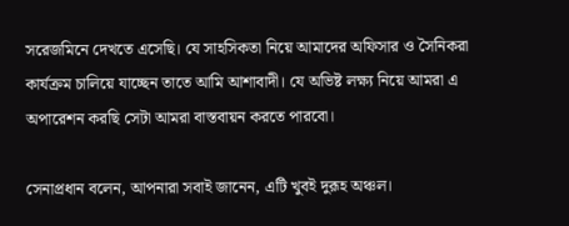সরেজমিনে দেখতে এসেছি। যে সাহসিকতা নিয়ে আমাদের অফিসার ও সৈনিকরা কার্যক্রম চালিয়ে যাচ্ছেন তাতে আমি আশাবাদী। যে অভিষ্ট লক্ষ্য নিয়ে আমরা এ অপারেশন করছি সেটা আমরা বাস্তবায়ন করতে পারবো।

সেনাপ্রধান বলেন, আপনারা সবাই জানেন, এটি খুবই দুরূহ অঞ্চল।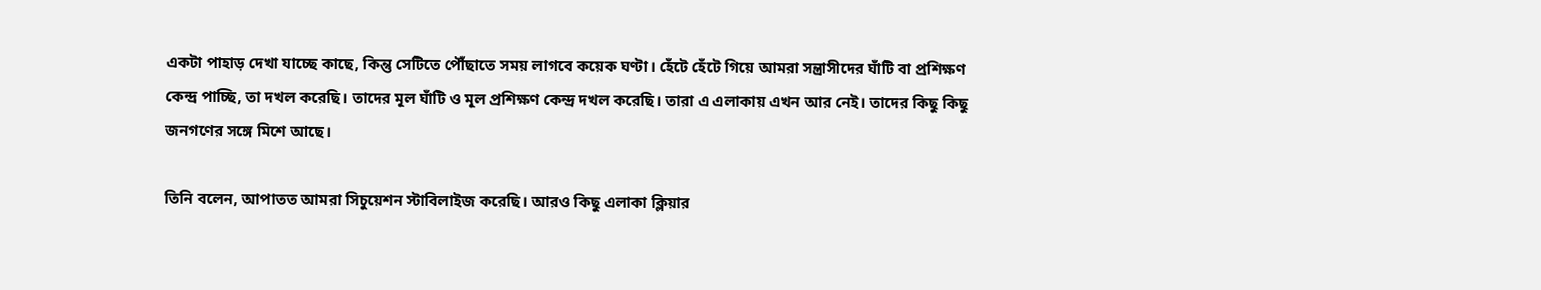একটা পাহাড় দেখা যাচ্ছে কাছে, কিন্তু সেটিতে পৌঁছাতে সময় লাগবে কয়েক ঘণ্টা। হেঁটে হেঁটে গিয়ে আমরা সন্ত্রাসীদের ঘাঁটি বা প্রশিক্ষণ কেন্দ্র পাচ্ছি, তা দখল করেছি। তাদের মূল ঘাঁটি ও মূল প্রশিক্ষণ কেন্দ্র দখল করেছি। তারা এ এলাকায় এখন আর নেই। তাদের কিছু কিছু জনগণের সঙ্গে মিশে আছে।

তিনি বলেন, আপাতত আমরা সিচুয়েশন স্টাবিলাইজ করেছি। আরও কিছু এলাকা ক্লিয়ার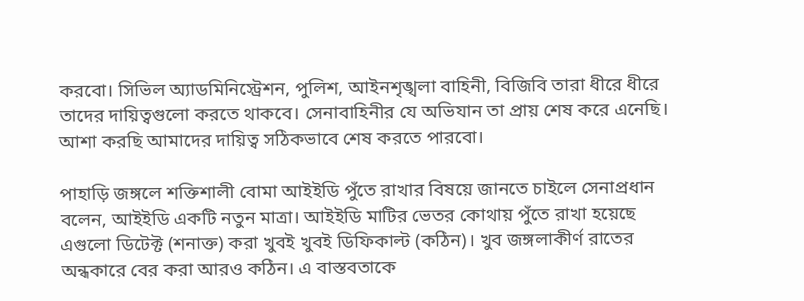করবো। সিভিল অ্যাডমিনিস্ট্রেশন, পুলিশ, আইনশৃঙ্খলা বাহিনী, বিজিবি তারা ধীরে ধীরে তাদের দায়িত্বগুলো করতে থাকবে। সেনাবাহিনীর যে অভিযান তা প্রায় শেষ করে এনেছি। আশা করছি আমাদের দায়িত্ব সঠিকভাবে শেষ করতে পারবো।

পাহাড়ি জঙ্গলে শক্তিশালী বোমা আইইডি পুঁতে রাখার বিষয়ে জানতে চাইলে সেনাপ্রধান বলেন, আইইডি একটি নতুন মাত্রা। আইইডি মাটির ভেতর কোথায় পুঁতে রাখা হয়েছে এগুলো ডিটেক্ট (শনাক্ত) করা খুবই খুবই ডিফিকাল্ট (কঠিন)। খুব জঙ্গলাকীর্ণ রাতের অন্ধকারে বের করা আরও কঠিন। এ বাস্তবতাকে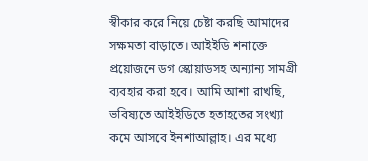স্বীকার করে নিয়ে চেষ্টা করছি আমাদের সক্ষমতা বাড়াতে। আইইডি শনাক্তে প্রয়োজনে ডগ স্কোয়াডসহ অন্যান্য সামগ্রী ব্যবহার করা হবে। আমি আশা রাখছি, ভবিষ্যতে আইইডিতে হতাহতের সংখ্যা কমে আসবে ইনশাআল্লাহ। এর মধ্যে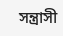সন্ত্রাসী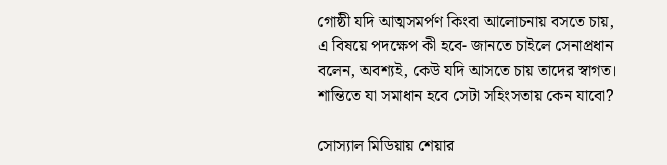গোষ্ঠী যদি আত্মসমর্পণ কিংবা আলোচনায় বসতে চায়, এ বিষয়ে পদক্ষেপ কী হবে- জানতে চাইলে সেনাপ্রধান বলেন, অবশ্যই, কেউ যদি আসতে চায় তাদের স্বাগত। শান্তিতে যা সমাধান হবে সেটা সহিংসতায় কেন যাবো?

সোস্যাল মিডিয়ায় শেয়ার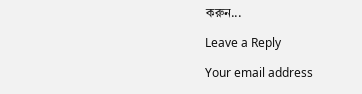করুন...

Leave a Reply

Your email address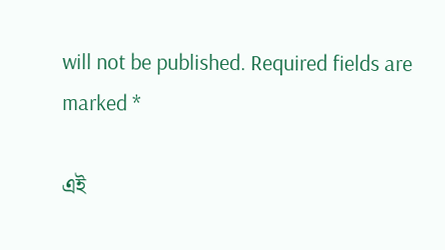will not be published. Required fields are marked *

এই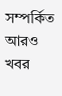সম্পর্কিত আরও খবর